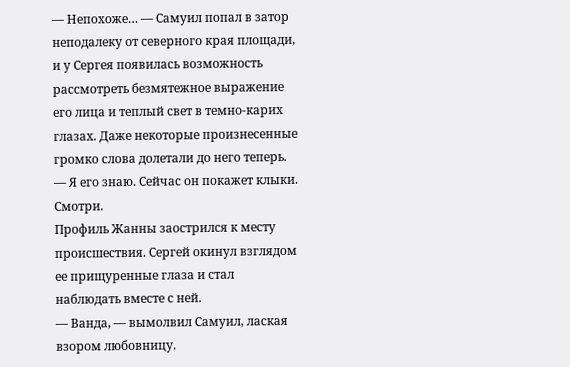— Непохоже… — Самуил попал в затор неподалеку от северного края площади, и у Сергея появилась возможность рассмотреть безмятежное выражение его лица и теплый свет в темно-карих глазах. Даже некоторые произнесенные громко слова долетали до него теперь.
— Я его знаю. Сейчас он покажет клыки. Смотри.
Профиль Жанны заострился к месту происшествия. Сергей окинул взглядом ее прищуренные глаза и стал наблюдать вместе с ней.
— Ванда, — вымолвил Самуил, лаская взором любовницу.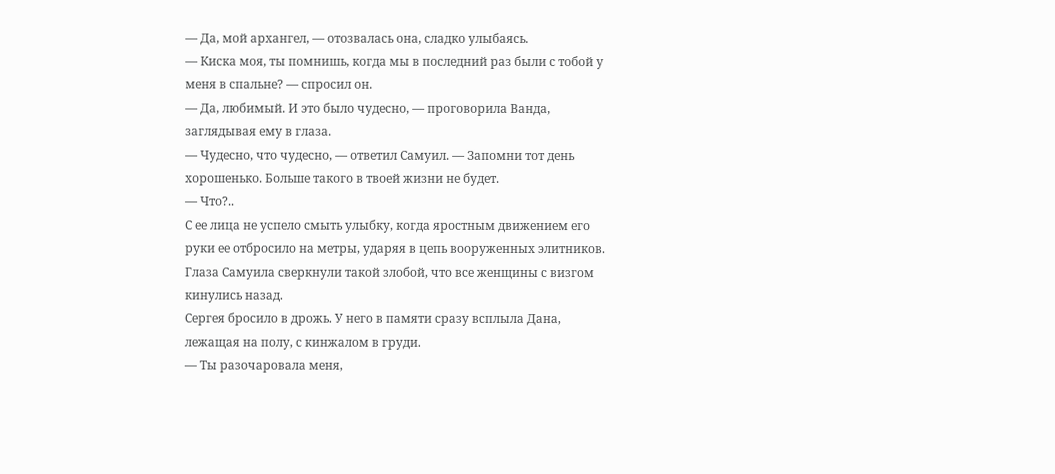— Да, мой архангел, — отозвалась она, сладко улыбаясь.
— Киска моя, ты помнишь, когда мы в последний раз были с тобой у меня в спальне? — спросил он.
— Да, любимый. И это было чудесно, — проговорила Ванда, заглядывая ему в глаза.
— Чудесно, что чудесно, — ответил Самуил. — Запомни тот день хорошенько. Больше такого в твоей жизни не будет.
— Что?..
С ее лица не успело смыть улыбку, когда яростным движением его руки ее отбросило на метры, ударяя в цепь вооруженных элитников. Глаза Самуила сверкнули такой злобой, что все женщины с визгом кинулись назад.
Сергея бросило в дрожь. У него в памяти сразу всплыла Дана, лежащая на полу, с кинжалом в груди.
— Ты разочаровала меня,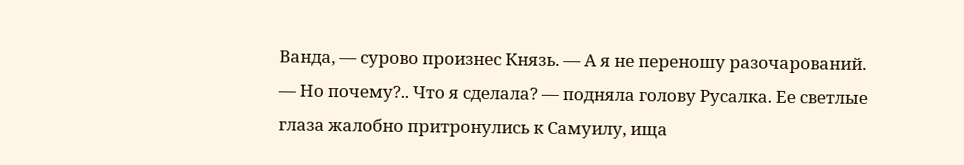Ванда, — сурово произнес Князь. — А я не переношу разочарований.
— Но почему?.. Что я сделала? — подняла голову Русалка. Ее светлые глаза жалобно притронулись к Самуилу, ища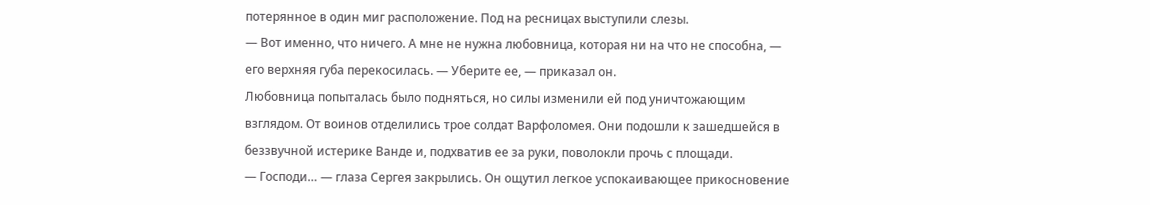потерянное в один миг расположение. Под на ресницах выступили слезы.
— Вот именно, что ничего. А мне не нужна любовница, которая ни на что не способна, — его верхняя губа перекосилась. — Уберите ее, — приказал он.
Любовница попыталась было подняться, но силы изменили ей под уничтожающим взглядом. От воинов отделились трое солдат Варфоломея. Они подошли к зашедшейся в беззвучной истерике Ванде и, подхватив ее за руки, поволокли прочь с площади.
— Господи… — глаза Сергея закрылись. Он ощутил легкое успокаивающее прикосновение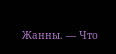Жанны. — Что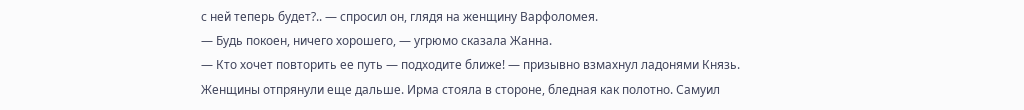с ней теперь будет?.. — спросил он, глядя на женщину Варфоломея.
— Будь покоен, ничего хорошего, — угрюмо сказала Жанна.
— Кто хочет повторить ее путь — подходите ближе! — призывно взмахнул ладонями Князь.
Женщины отпрянули еще дальше. Ирма стояла в стороне, бледная как полотно. Самуил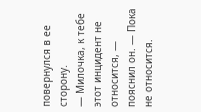повернулся в ее сторону.
— Милочка, к тебе этот инцидент не относится, — пояснил он. — Пока не относится.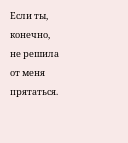Если ты, конечно, не решила от меня прятаться.